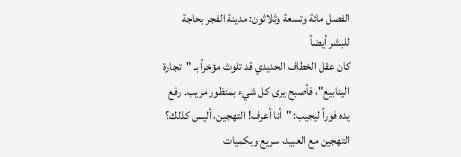الفصل مائة وتسعة وثلاثون: مدينة الفجر بحاجة للبشر أيضاً
كان عقل الخطاف الحديدي قد تلوث مؤخراً بـ "تجارة الينابيع"، فأصبح يرى كل شيء بمنظور مريب. رفع يده فوراً ليجيب: "أنا أعرف! التهجين، أليس كذلك؟ التهجين مع العبيد، سريع وبكميات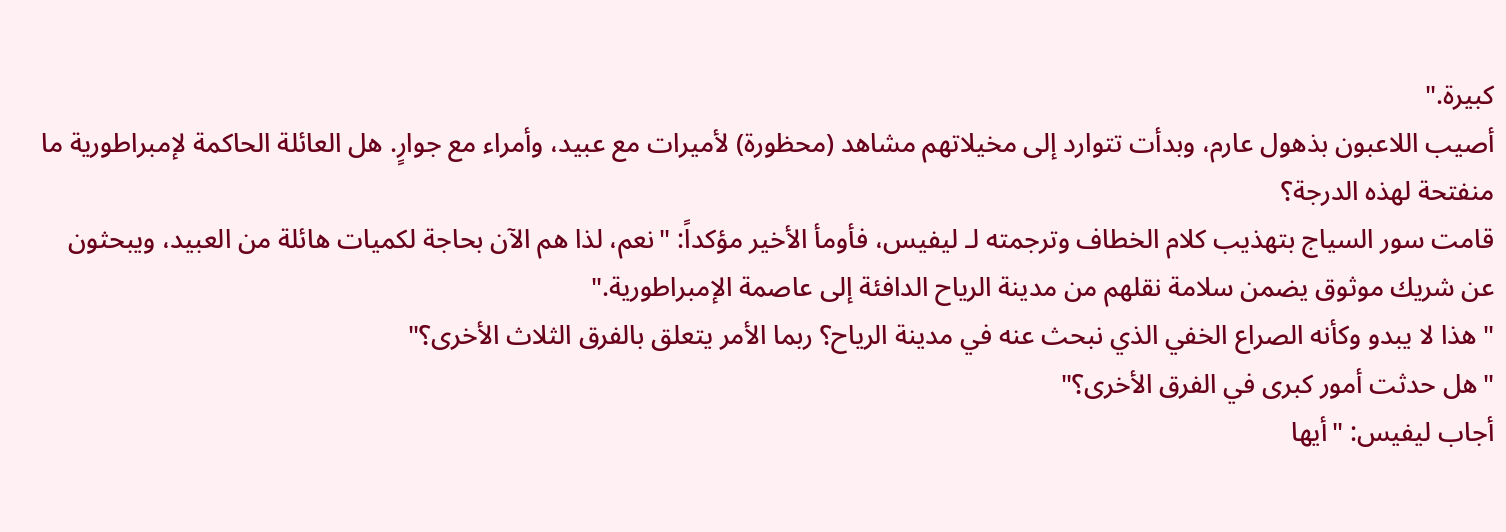كبيرة."
أصيب اللاعبون بذهول عارم، وبدأت تتوارد إلى مخيلاتهم مشاهد (محظورة) لأميرات مع عبيد، وأمراء مع جوارٍ. هل العائلة الحاكمة لإمبراطورية ما منفتحة لهذه الدرجة؟
قامت سور السياج بتهذيب كلام الخطاف وترجمته لـ ليفيس، فأومأ الأخير مؤكداً: "نعم، لذا هم الآن بحاجة لكميات هائلة من العبيد، ويبحثون عن شريك موثوق يضمن سلامة نقلهم من مدينة الرياح الدافئة إلى عاصمة الإمبراطورية."
"هذا لا يبدو وكأنه الصراع الخفي الذي نبحث عنه في مدينة الرياح؟ ربما الأمر يتعلق بالفرق الثلاث الأخرى؟"
"هل حدثت أمور كبرى في الفرق الأخرى؟"
أجاب ليفيس: "أيها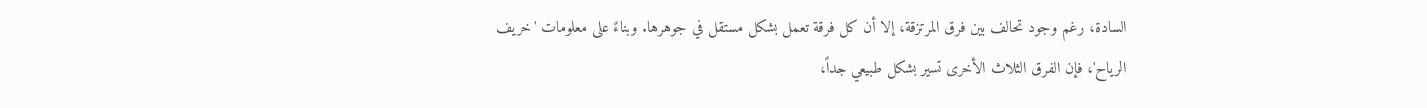السادة، رغم وجود تحالف بين فرق المرتزقة، إلا أن كل فرقة تعمل بشكل مستقل في جوهرها. وبناءً على معلومات 'خريف الرياح'، فإن الفرق الثلاث الأخرى تسير بشكل طبيعي جداً،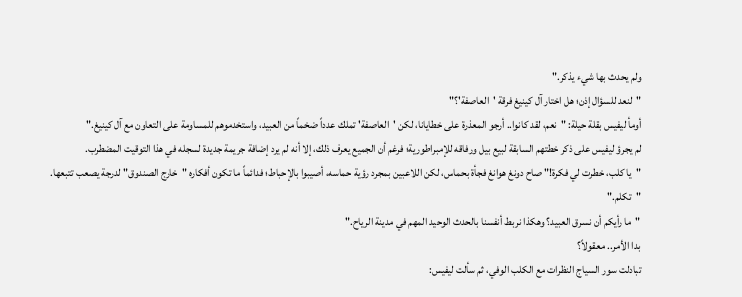ولم يحدث بها شيء يذكر."
"لنعد للسؤال إذن؛ هل اختار آل كينيغ فرقة 'العاصفة'؟"
أومأ ليفيس بقلة حيلة: "نعم، لقد كانوا.. أرجو المعذرة على خطايانا، لكن 'العاصفة' تملك عدداً ضخماً من العبيد، واستخدموهم للمساومة على التعاون مع آل كينيغ."
لم يجرؤ ليفيس على ذكر خطتهم السابقة لبيع بيل ورفاقه للإمبراطورية؛ فرغم أن الجميع يعرف ذلك، إلا أنه لم يرد إضافة جريمة جديدة لسجله في هذا التوقيت المضطرب.
"يا كلب، خطرت لي فكرة!" صاح دونغ هوانغ فجأة بحماس، لكن اللاعبين بمجرد رؤية حماسه، أصيبوا بالإحباط؛ فدائماً ما تكون أفكاره "خارج الصندوق" لدرجة يصعب تتبعها.
"تكلم."
"ما رأيكم أن نسرق العبيد؟ وهكذا نربط أنفسنا بالحدث الوحيد المهم في مدينة الرياح."
بدا الأمر.. معقولاً؟
تبادلت سور السياج النظرات مع الكلب الوفي، ثم سألت ليفيس: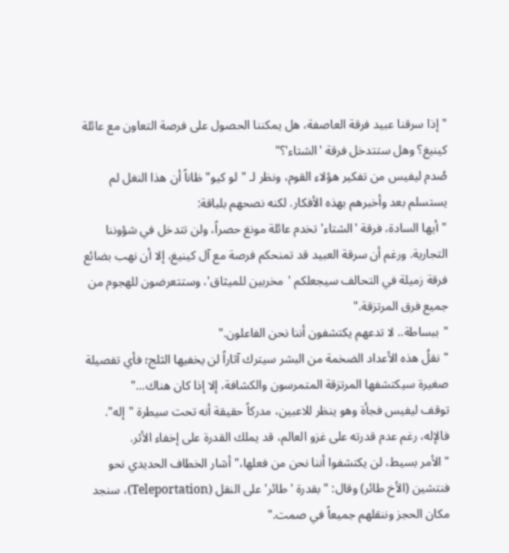"إذا سرقنا عبيد فرقة العاصفة، هل يمكننا الحصول على فرصة التعاون مع عائلة كينيغ؟ وهل ستتدخل فرقة 'الشتاء'؟"
صُدم ليفيس من تفكير هؤلاء القوم، ونظر لـ "لو كيو" ظاناً أن هذا النغل لم يستسلم بعد وأخبرهم بهذه الأفكار. لكنه نصحهم بلباقة:
"أيها السادة، فرقة 'الشتاء' تخدم عائلة مونغ حصراً، ولن تتدخل في شؤوننا التجارية. ورغم أن سرقة العبيد قد تمنحكم فرصة مع آل كينيغ، إلا أن نهب بضائع فرقة زميلة في التحالف سيجعلكم 'مخربين للميثاق'، وستتعرضون للهجوم من جميع فرق المرتزقة."
"ببساطة.. لا تدعهم يكتشفون أننا نحن الفاعلون."
"نقلُ هذه الأعداد الضخمة من البشر سيترك آثاراً لن يخفيها الثلج؛ فأي تفصيلة صغيرة سيكتشفها المرتزقة المتمرسون والكشافة، إلا إذا كان هناك..."
توقف ليفيس فجأة وهو ينظر للاعبين، مدركاً حقيقة أنه تحت سيطرة "إله". فالإله، رغم عدم قدرته على غزو العالم، قد يملك القدرة على إخفاء الأثر.
"الأمر بسيط، لن يكتشفوا أننا نحن من فعلها،" أشار الخطاف الحديدي نحو فنتشين (الأخ طائر) وقال: "بقدرة 'طائر' على النقل (Teleportation)، سنجد مكان الحجز وننقلهم جميعاً في صمت."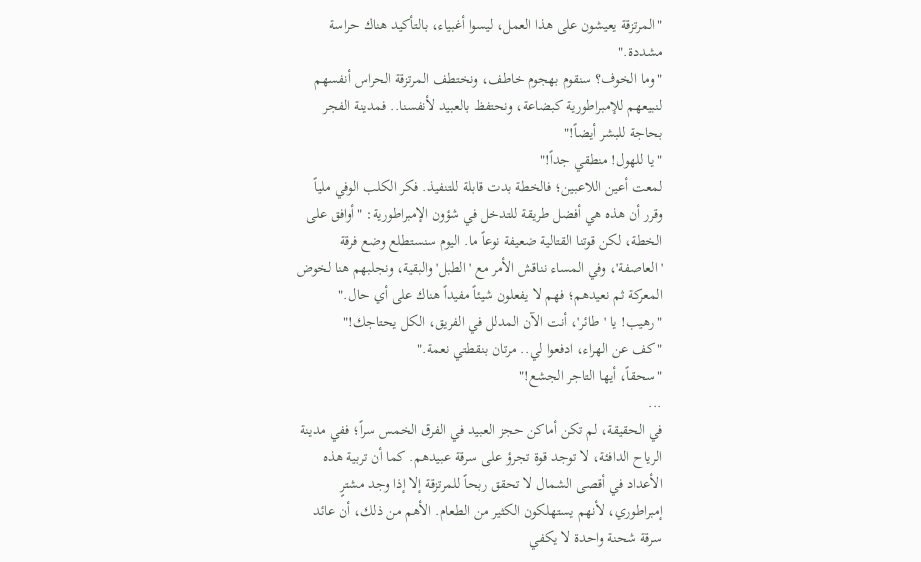"المرتزقة يعيشون على هذا العمل، ليسوا أغبياء، بالتأكيد هناك حراسة مشددة."
"وما الخوف؟ سنقوم بهجوم خاطف، ونختطف المرتزقة الحراس أنفسهم لنبيعهم للإمبراطورية كبضاعة، ونحتفظ بالعبيد لأنفسنا.. فمدينة الفجر بحاجة للبشر أيضاً!"
"يا للهول! منطقي جداً!"
لمعت أعين اللاعبين؛ فالخطة بدت قابلة للتنفيذ. فكر الكلب الوفي ملياً وقرر أن هذه هي أفضل طريقة للتدخل في شؤون الإمبراطورية: "أوافق على الخطة، لكن قوتنا القتالية ضعيفة نوعاً ما. اليوم سنستطلع وضع فرقة 'العاصفة'، وفي المساء نناقش الأمر مع 'الطبل' والبقية، ونجلبهم هنا لخوض المعركة ثم نعيدهم؛ فهم لا يفعلون شيئاً مفيداً هناك على أي حال."
"رهيب! يا 'طائر'، أنت الآن المدلل في الفريق، الكل يحتاجك!"
"كف عن الهراء، ادفعوا لي.. مرتان بنقطتي نعمة."
"سحقاً، أيها التاجر الجشع!"
...
في الحقيقة، لم تكن أماكن حجز العبيد في الفرق الخمس سراً؛ ففي مدينة الرياح الدافئة، لا توجد قوة تجرؤ على سرقة عبيدهم. كما أن تربية هذه الأعداد في أقصى الشمال لا تحقق ربحاً للمرتزقة إلا إذا وجد مشترٍ إمبراطوري، لأنهم يستهلكون الكثير من الطعام. الأهم من ذلك، أن عائد سرقة شحنة واحدة لا يكفي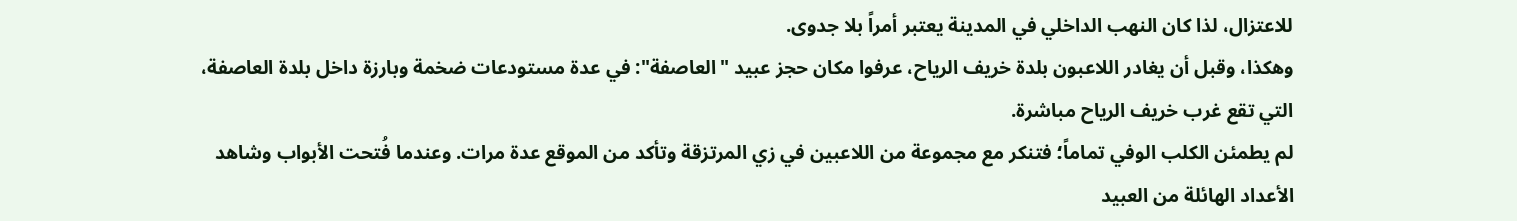للاعتزال، لذا كان النهب الداخلي في المدينة يعتبر أمراً بلا جدوى.
وهكذا، وقبل أن يغادر اللاعبون بلدة خريف الرياح، عرفوا مكان حجز عبيد "العاصفة": في عدة مستودعات ضخمة وبارزة داخل بلدة العاصفة، التي تقع غرب خريف الرياح مباشرة.
لم يطمئن الكلب الوفي تماماً؛ فتنكر مع مجموعة من اللاعبين في زي المرتزقة وتأكد من الموقع عدة مرات. وعندما فُتحت الأبواب وشاهد الأعداد الهائلة من العبيد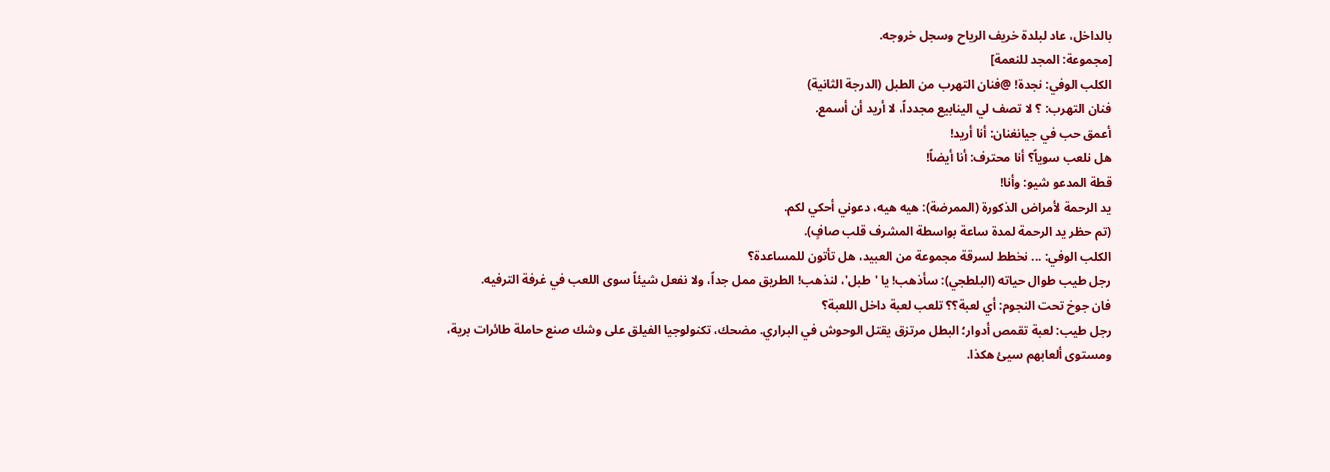بالداخل، عاد لبلدة خريف الرياح وسجل خروجه.
[مجموعة: المجد للنعمة]
الكلب الوفي: نجدة! @فنان التهرب من الطبل (الدرجة الثانية)
فنان التهرب: ؟ لا تصف لي الينابيع مجدداً، لا أريد أن أسمع.
أعمق حب في جيانغنان: أنا أريد!
هل نلعب سوياً؟ أنا محترف: أنا أيضاً!
قطة المدعو شيو: وأنا!
يد الرحمة لأمراض الذكورة (الممرضة): هيه هيه، دعوني أحكي لكم.
(تم حظر يد الرحمة لمدة ساعة بواسطة المشرف قلب صافٍ).
الكلب الوفي: ... نخطط لسرقة مجموعة من العبيد، هل تأتون للمساعدة؟
رجل طيب طوال حياته (البلطجي): سأذهب! يا 'طبل'، لنذهب! الطريق ممل جداً، ولا نفعل شيئاً سوى اللعب في غرفة الترفيه.
فان جوخ تحت النجوم: أي لعبة؟؟ تلعب لعبة داخل اللعبة؟
رجل طيب: لعبة تقمص أدوار؛ البطل مرتزق يقتل الوحوش في البراري. مضحك، تكنولوجيا الفيلق على وشك صنع حاملة طائرات برية، ومستوى ألعابهم سيئ هكذا.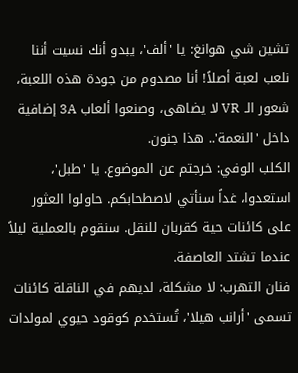تشين شي هوانغ: يا 'ألف'، يبدو أنك نسيت أننا نلعب لعبة أصلاً! أنا مصدوم من جودة هذه اللعبة، شعور الـ VR لا يضاهى، وصنعوا ألعاب 3A إضافية داخل 'النعمة'.. هذا جنون.
الكلب الوفي: خرجتم عن الموضوع. يا 'طبل'، استعدوا، غداً سنأتي لاصطحابكم. حاولوا العثور على كائنات حية كقربان للنقل. سنقوم بالعملية ليلاً عندما تشتد العاصفة.
فنان التهرب: لا مشكلة، لديهم في الناقلة كائنات تسمى 'أرانب هيلا'، تُستخدم كوقود حيوي لمولدات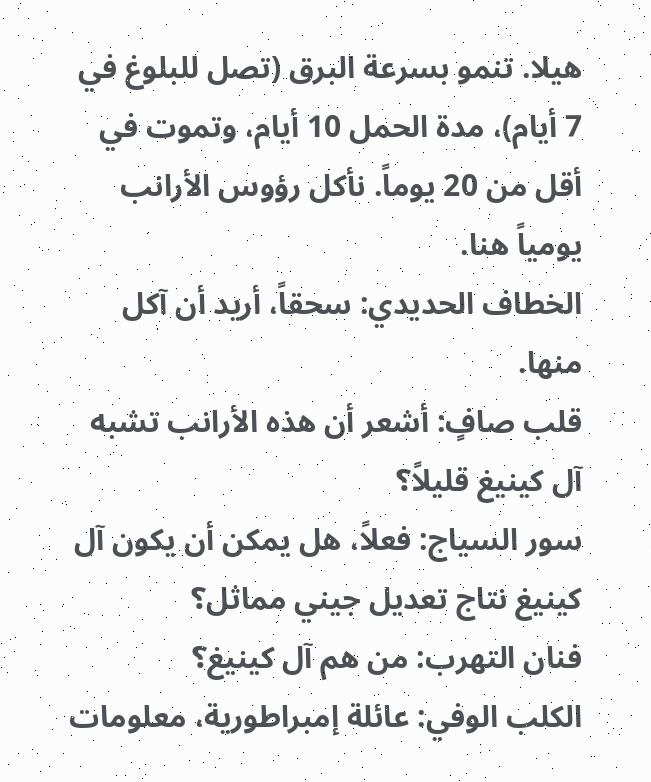هيلا. تنمو بسرعة البرق (تصل للبلوغ في 7 أيام)، مدة الحمل 10 أيام، وتموت في أقل من 20 يوماً. نأكل رؤوس الأرانب يومياً هنا.
الخطاف الحديدي: سحقاً، أريد أن آكل منها.
قلب صافٍ: أشعر أن هذه الأرانب تشبه آل كينيغ قليلاً؟
سور السياج: فعلاً، هل يمكن أن يكون آل كينيغ نتاج تعديل جيني مماثل؟
فنان التهرب: من هم آل كينيغ؟
الكلب الوفي: عائلة إمبراطورية، معلومات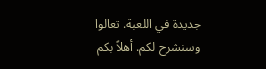جديدة في اللعبة. تعالوا وسنشرح لكم. أهلاً بكم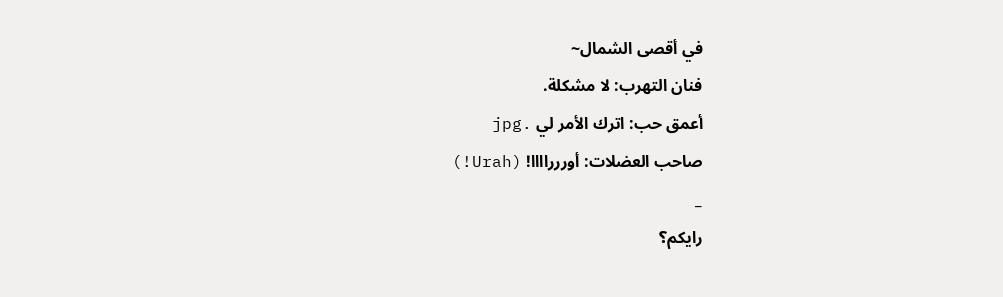في أقصى الشمال~
فنان التهرب: لا مشكلة.
أعمق حب: اترك الأمر لي .jpg
صاحب العضلات: أوررراااا! (Urah!)
_
رايكم؟